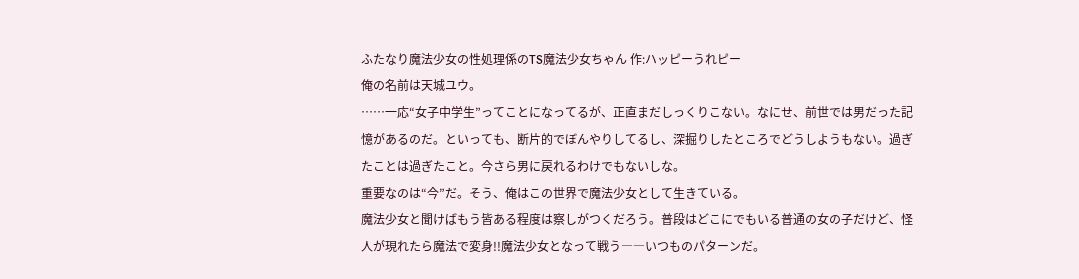ふたなり魔法少女の性処理係のTS魔法少女ちゃん 作:ハッピーうれピー
俺の名前は天城ユウ。
……一応“女子中学生”ってことになってるが、正直まだしっくりこない。なにせ、前世では男だった記憶があるのだ。といっても、断片的でぼんやりしてるし、深掘りしたところでどうしようもない。過ぎたことは過ぎたこと。今さら男に戻れるわけでもないしな。
重要なのは“今”だ。そう、俺はこの世界で魔法少女として生きている。
魔法少女と聞けばもう皆ある程度は察しがつくだろう。普段はどこにでもいる普通の女の子だけど、怪人が現れたら魔法で変身!!魔法少女となって戦う――いつものパターンだ。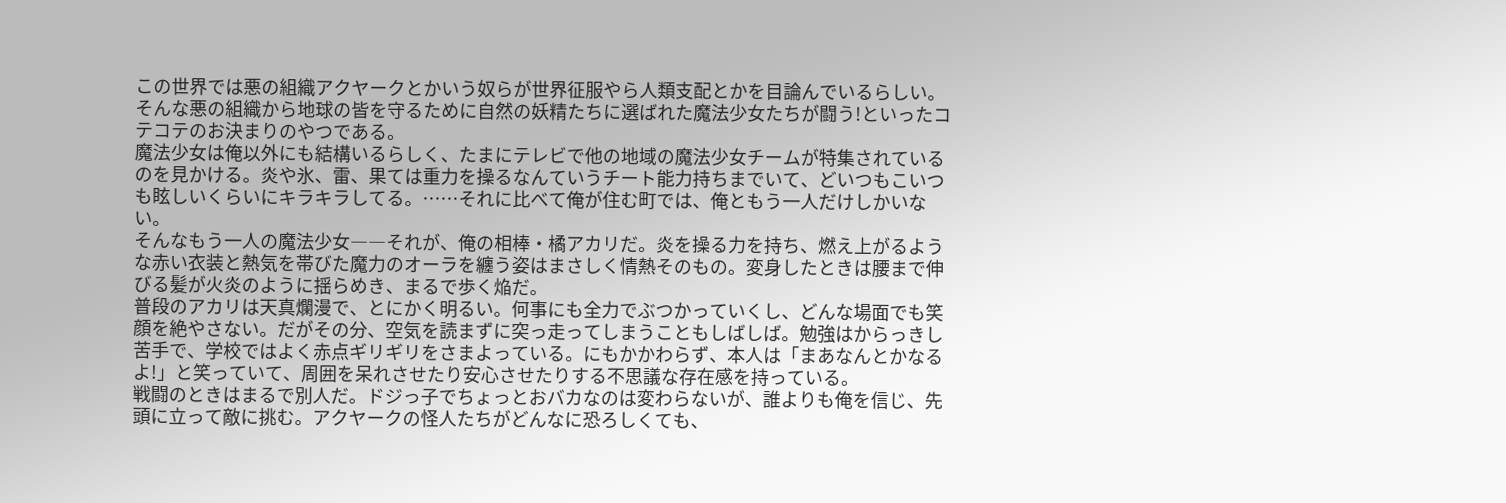この世界では悪の組織アクヤークとかいう奴らが世界征服やら人類支配とかを目論んでいるらしい。そんな悪の組織から地球の皆を守るために自然の妖精たちに選ばれた魔法少女たちが闘う!といったコテコテのお決まりのやつである。
魔法少女は俺以外にも結構いるらしく、たまにテレビで他の地域の魔法少女チームが特集されているのを見かける。炎や氷、雷、果ては重力を操るなんていうチート能力持ちまでいて、どいつもこいつも眩しいくらいにキラキラしてる。……それに比べて俺が住む町では、俺ともう一人だけしかいない。
そんなもう一人の魔法少女――それが、俺の相棒・橘アカリだ。炎を操る力を持ち、燃え上がるような赤い衣装と熱気を帯びた魔力のオーラを纏う姿はまさしく情熱そのもの。変身したときは腰まで伸びる髪が火炎のように揺らめき、まるで歩く焔だ。
普段のアカリは天真爛漫で、とにかく明るい。何事にも全力でぶつかっていくし、どんな場面でも笑顔を絶やさない。だがその分、空気を読まずに突っ走ってしまうこともしばしば。勉強はからっきし苦手で、学校ではよく赤点ギリギリをさまよっている。にもかかわらず、本人は「まあなんとかなるよ!」と笑っていて、周囲を呆れさせたり安心させたりする不思議な存在感を持っている。
戦闘のときはまるで別人だ。ドジっ子でちょっとおバカなのは変わらないが、誰よりも俺を信じ、先頭に立って敵に挑む。アクヤークの怪人たちがどんなに恐ろしくても、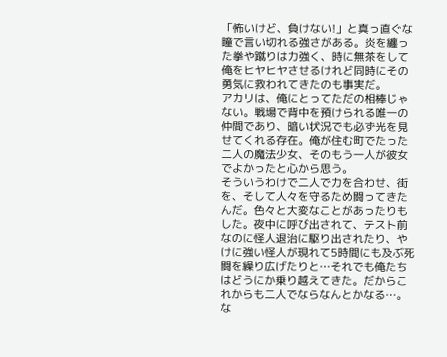「怖いけど、負けない!」と真っ直ぐな瞳で言い切れる強さがある。炎を纏った拳や蹴りは力強く、時に無茶をして俺をヒヤヒヤさせるけれど同時にその勇気に救われてきたのも事実だ。
アカリは、俺にとってただの相棒じゃない。戦場で背中を預けられる唯一の仲間であり、暗い状況でも必ず光を見せてくれる存在。俺が住む町でたった二人の魔法少女、そのもう一人が彼女でよかったと心から思う。
そういうわけで二人で力を合わせ、街を、そして人々を守るため闘ってきたんだ。色々と大変なことがあったりもした。夜中に呼び出されて、テスト前なのに怪人退治に駆り出されたり、やけに強い怪人が現れて5時間にも及ぶ死闘を繰り広げたりと…それでも俺たちはどうにか乗り越えてきた。だからこれからも二人でならなんとかなる…。な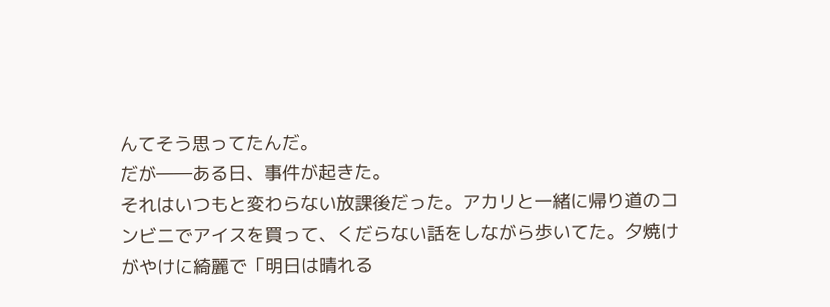んてそう思ってたんだ。
だが――ある日、事件が起きた。
それはいつもと変わらない放課後だった。アカリと一緒に帰り道のコンビニでアイスを買って、くだらない話をしながら歩いてた。夕焼けがやけに綺麗で「明日は晴れる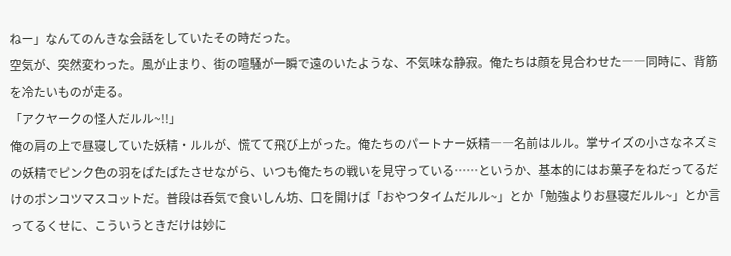ねー」なんてのんきな会話をしていたその時だった。
空気が、突然変わった。風が止まり、街の喧騒が一瞬で遠のいたような、不気味な静寂。俺たちは顔を見合わせた――同時に、背筋を冷たいものが走る。
「アクヤークの怪人だルル~!!」
俺の肩の上で昼寝していた妖精・ルルが、慌てて飛び上がった。俺たちのパートナー妖精――名前はルル。掌サイズの小さなネズミの妖精でピンク色の羽をぱたぱたさせながら、いつも俺たちの戦いを見守っている……というか、基本的にはお菓子をねだってるだけのポンコツマスコットだ。普段は呑気で食いしん坊、口を開けば「おやつタイムだルル~」とか「勉強よりお昼寝だルル~」とか言ってるくせに、こういうときだけは妙に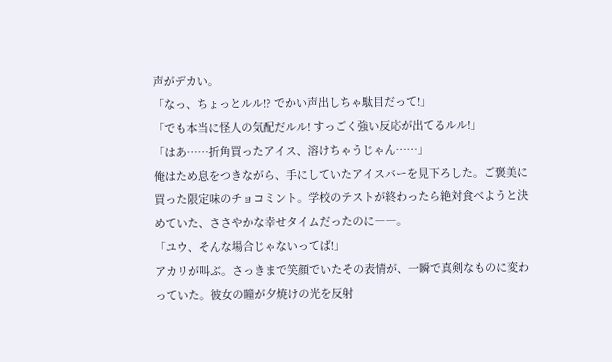声がデカい。
「なっ、ちょっとルル!? でかい声出しちゃ駄目だって!」
「でも本当に怪人の気配だルル! すっごく強い反応が出てるルル!」
「はあ……折角買ったアイス、溶けちゃうじゃん……」
俺はため息をつきながら、手にしていたアイスバーを見下ろした。ご褒美に買った限定味のチョコミント。学校のテストが終わったら絶対食べようと決めていた、ささやかな幸せタイムだったのに――。
「ユウ、そんな場合じゃないってば!」
アカリが叫ぶ。さっきまで笑顔でいたその表情が、一瞬で真剣なものに変わっていた。彼女の瞳が夕焼けの光を反射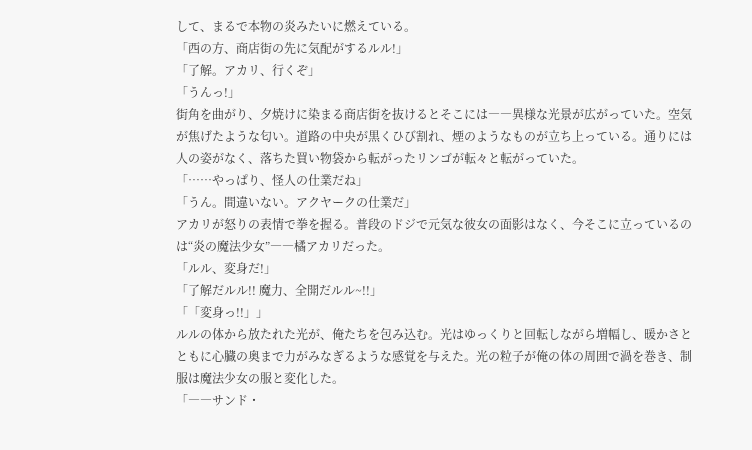して、まるで本物の炎みたいに燃えている。
「西の方、商店街の先に気配がするルル!」
「了解。アカリ、行くぞ」
「うんっ!」
街角を曲がり、夕焼けに染まる商店街を抜けるとそこには――異様な光景が広がっていた。空気が焦げたような匂い。道路の中央が黒くひび割れ、煙のようなものが立ち上っている。通りには人の姿がなく、落ちた買い物袋から転がったリンゴが転々と転がっていた。
「……やっぱり、怪人の仕業だね」
「うん。間違いない。アクヤークの仕業だ」
アカリが怒りの表情で拳を握る。普段のドジで元気な彼女の面影はなく、今そこに立っているのは“炎の魔法少女”――橘アカリだった。
「ルル、変身だ!」
「了解だルル!! 魔力、全開だルル~!!」
「「変身っ!!」」
ルルの体から放たれた光が、俺たちを包み込む。光はゆっくりと回転しながら増幅し、暖かさとともに心臓の奥まで力がみなぎるような感覚を与えた。光の粒子が俺の体の周囲で渦を巻き、制服は魔法少女の服と変化した。
「――サンド・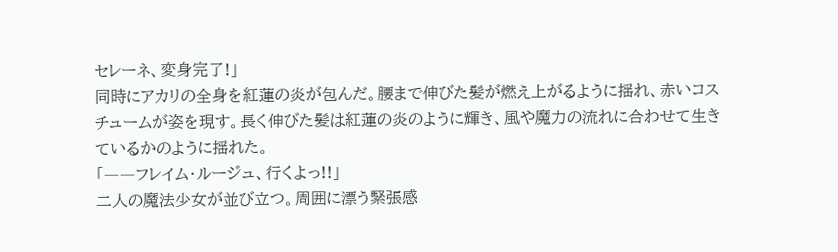セレーネ、変身完了!」
同時にアカリの全身を紅蓮の炎が包んだ。腰まで伸びた髪が燃え上がるように揺れ、赤いコスチュームが姿を現す。長く伸びた髪は紅蓮の炎のように輝き、風や魔力の流れに合わせて生きているかのように揺れた。
「――フレイム・ルージュ、行くよっ!!」
二人の魔法少女が並び立つ。周囲に漂う緊張感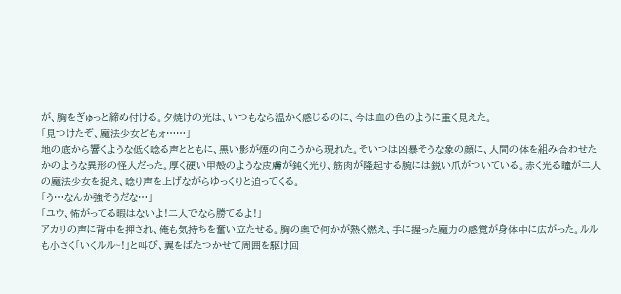が、胸をぎゅっと締め付ける。夕焼けの光は、いつもなら温かく感じるのに、今は血の色のように重く見えた。
「見つけたぞ、魔法少女どもォ……」
地の底から響くような低く唸る声とともに、黒い影が煙の向こうから現れた。そいつは凶暴そうな象の顔に、人間の体を組み合わせたかのような異形の怪人だった。厚く硬い甲殻のような皮膚が鈍く光り、筋肉が隆起する腕には鋭い爪がついている。赤く光る瞳が二人の魔法少女を捉え、唸り声を上げながらゆっくりと迫ってくる。
「う…なんか強そうだな…」
「ユウ、怖がってる暇はないよ!二人でなら勝てるよ!」
アカリの声に背中を押され、俺も気持ちを奮い立たせる。胸の奥で何かが熱く燃え、手に握った魔力の感覚が身体中に広がった。ルルも小さく「いくルル~!」と叫び、翼をばたつかせて周囲を駆け回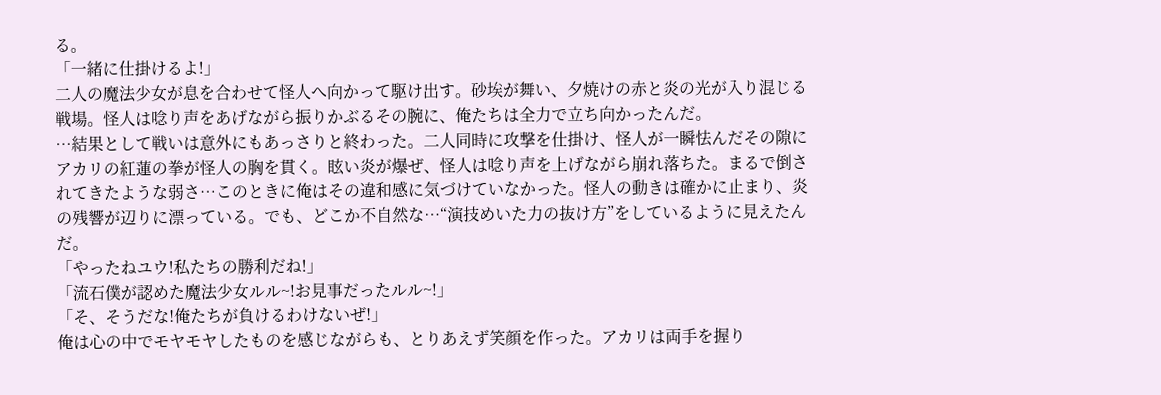る。
「一緒に仕掛けるよ!」
二人の魔法少女が息を合わせて怪人へ向かって駆け出す。砂埃が舞い、夕焼けの赤と炎の光が入り混じる戦場。怪人は唸り声をあげながら振りかぶるその腕に、俺たちは全力で立ち向かったんだ。
…結果として戦いは意外にもあっさりと終わった。二人同時に攻撃を仕掛け、怪人が一瞬怯んだその隙にアカリの紅蓮の拳が怪人の胸を貫く。眩い炎が爆ぜ、怪人は唸り声を上げながら崩れ落ちた。まるで倒されてきたような弱さ…このときに俺はその違和感に気づけていなかった。怪人の動きは確かに止まり、炎の残響が辺りに漂っている。でも、どこか不自然な…“演技めいた力の抜け方”をしているように見えたんだ。
「やったねユウ!私たちの勝利だね!」
「流石僕が認めた魔法少女ルル~!お見事だったルル~!」
「そ、そうだな!俺たちが負けるわけないぜ!」
俺は心の中でモヤモヤしたものを感じながらも、とりあえず笑顔を作った。アカリは両手を握り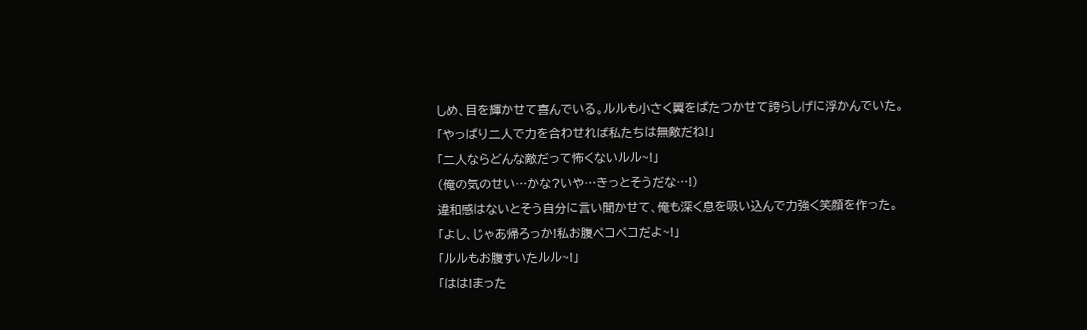しめ、目を輝かせて喜んでいる。ルルも小さく翼をぱたつかせて誇らしげに浮かんでいた。
「やっぱり二人で力を合わせれば私たちは無敵だね!」
「二人ならどんな敵だって怖くないルル~!」
(俺の気のせい…かな?いや…きっとそうだな…!)
違和感はないとそう自分に言い聞かせて、俺も深く息を吸い込んで力強く笑顔を作った。
「よし、じゃあ帰ろっか!私お腹ペコペコだよ~!」
「ルルもお腹すいたルル~!」
「はは!まった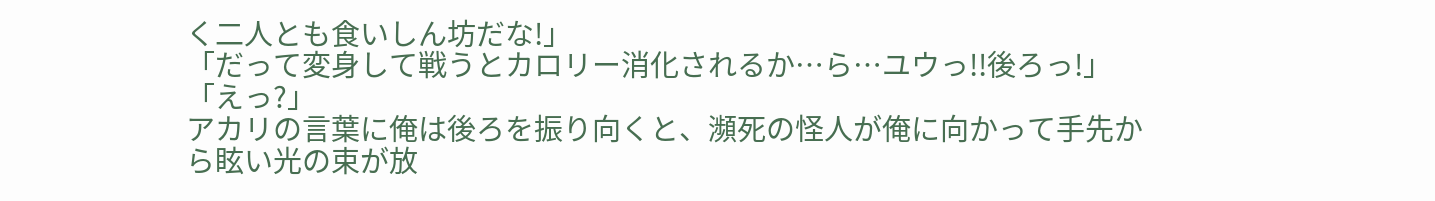く二人とも食いしん坊だな!」
「だって変身して戦うとカロリー消化されるか…ら…ユウっ!!後ろっ!」
「えっ?」
アカリの言葉に俺は後ろを振り向くと、瀕死の怪人が俺に向かって手先から眩い光の束が放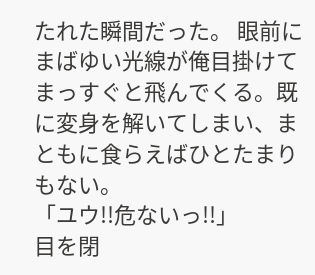たれた瞬間だった。 眼前にまばゆい光線が俺目掛けてまっすぐと飛んでくる。既に変身を解いてしまい、まともに食らえばひとたまりもない。
「ユウ!!危ないっ!!」
目を閉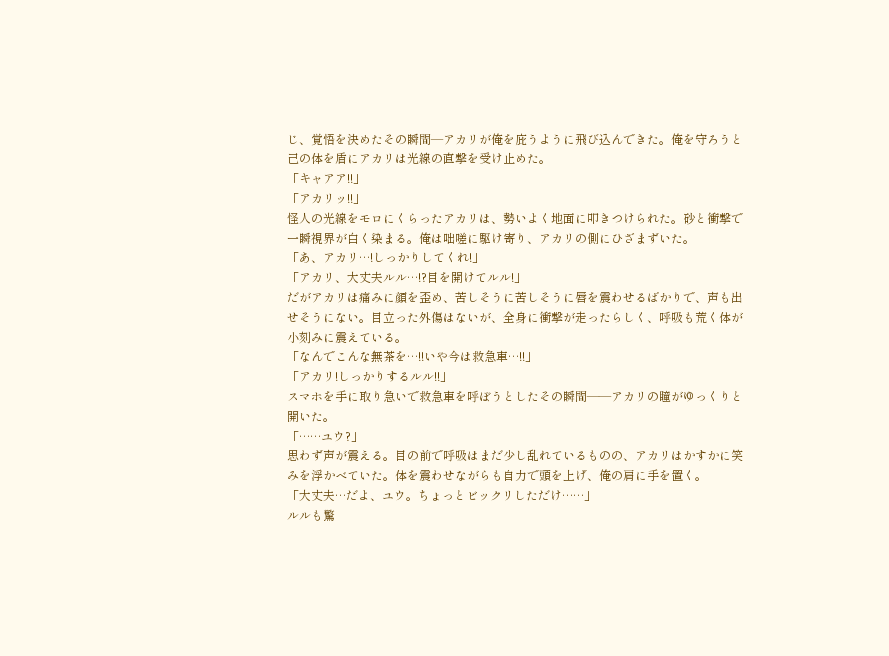じ、覚悟を決めたその瞬間―アカリが俺を庇うように飛び込んできた。俺を守ろうと己の体を盾にアカリは光線の直撃を受け止めた。
「キャアア!!」
「アカリッ!!」
怪人の光線をモロにくらったアカリは、勢いよく地面に叩きつけられた。砂と衝撃で一瞬視界が白く染まる。俺は咄嗟に駆け寄り、アカリの側にひざまずいた。
「あ、アカリ…!しっかりしてくれ!」
「アカリ、大丈夫ルル…!?目を開けてルル!」
だがアカリは痛みに顔を歪め、苦しそうに苦しそうに唇を震わせるばかりで、声も出せそうにない。目立った外傷はないが、全身に衝撃が走ったらしく、呼吸も荒く体が小刻みに震えている。
「なんでこんな無茶を…!!いや今は救急車…!!」
「アカリ!しっかりするルル!!」
スマホを手に取り急いで救急車を呼ぼうとしたその瞬間――アカリの瞳がゆっくりと開いた。
「……ユウ?」
思わず声が震える。目の前で呼吸はまだ少し乱れているものの、アカリはかすかに笑みを浮かべていた。体を震わせながらも自力で頭を上げ、俺の肩に手を置く。
「大丈夫…だよ、ユウ。ちょっとビックリしただけ……」
ルルも驚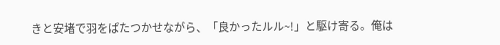きと安堵で羽をぱたつかせながら、「良かったルル~!」と駆け寄る。俺は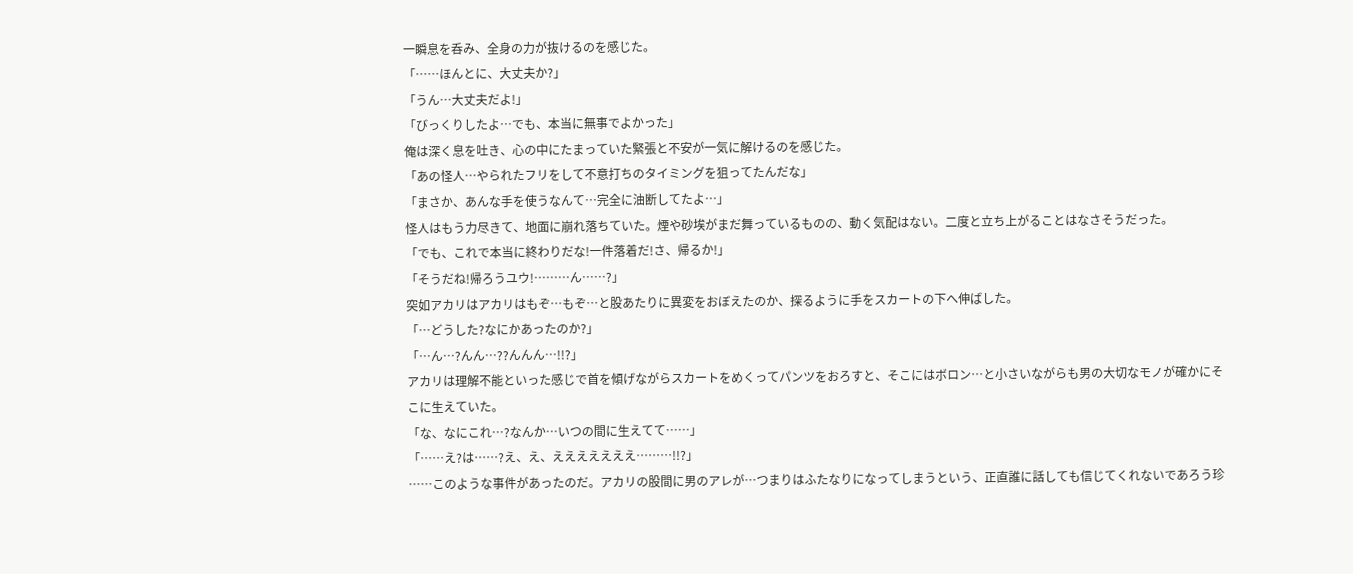一瞬息を呑み、全身の力が抜けるのを感じた。
「……ほんとに、大丈夫か?」
「うん…大丈夫だよ!」
「びっくりしたよ…でも、本当に無事でよかった」
俺は深く息を吐き、心の中にたまっていた緊張と不安が一気に解けるのを感じた。
「あの怪人…やられたフリをして不意打ちのタイミングを狙ってたんだな」
「まさか、あんな手を使うなんて…完全に油断してたよ…」
怪人はもう力尽きて、地面に崩れ落ちていた。煙や砂埃がまだ舞っているものの、動く気配はない。二度と立ち上がることはなさそうだった。
「でも、これで本当に終わりだな!一件落着だ!さ、帰るか!」
「そうだね!帰ろうユウ!………ん……?」
突如アカリはアカリはもぞ…もぞ…と股あたりに異変をおぼえたのか、探るように手をスカートの下へ伸ばした。
「…どうした?なにかあったのか?」
「…ん…?んん…??んんん…!!?」
アカリは理解不能といった感じで首を傾げながらスカートをめくってパンツをおろすと、そこにはボロン…と小さいながらも男の大切なモノが確かにそこに生えていた。
「な、なにこれ…?なんか…いつの間に生えてて……」
「……え?は……?え、え、えええええええ………!!?」
……このような事件があったのだ。アカリの股間に男のアレが…つまりはふたなりになってしまうという、正直誰に話しても信じてくれないであろう珍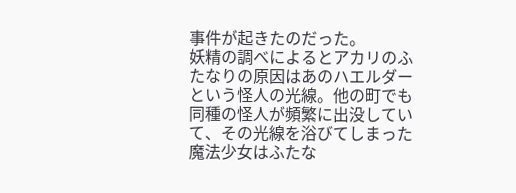事件が起きたのだった。
妖精の調べによるとアカリのふたなりの原因はあのハエルダーという怪人の光線。他の町でも同種の怪人が頻繁に出没していて、その光線を浴びてしまった魔法少女はふたな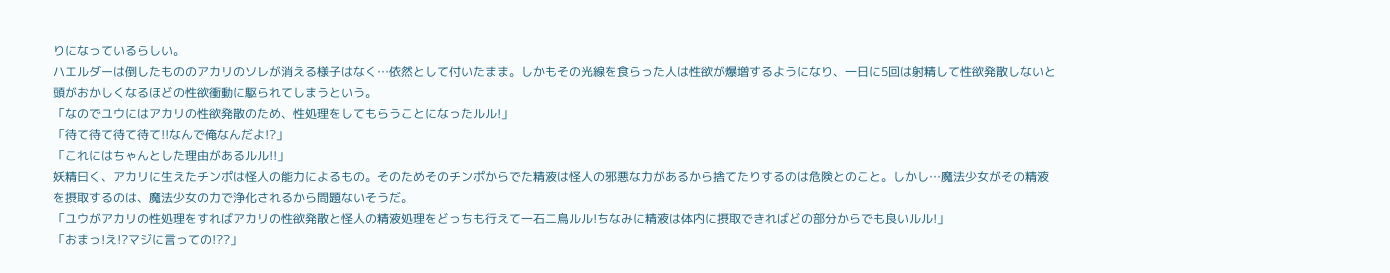りになっているらしい。
ハエルダーは倒したもののアカリのソレが消える様子はなく…依然として付いたまま。しかもその光線を食らった人は性欲が爆増するようになり、一日に5回は射精して性欲発散しないと頭がおかしくなるほどの性欲衝動に駆られてしまうという。
「なのでユウにはアカリの性欲発散のため、性処理をしてもらうことになったルル!」
「待て待て待て待て!!なんで俺なんだよ!?」
「これにはちゃんとした理由があるルル!!」
妖精曰く、アカリに生えたチンポは怪人の能力によるもの。そのためそのチンポからでた精液は怪人の邪悪な力があるから捨てたりするのは危険とのこと。しかし…魔法少女がその精液を摂取するのは、魔法少女の力で浄化されるから問題ないそうだ。
「ユウがアカリの性処理をすればアカリの性欲発散と怪人の精液処理をどっちも行えて一石二鳥ルル!ちなみに精液は体内に摂取できればどの部分からでも良いルル!」
「おまっ!え!?マジに言っての!??」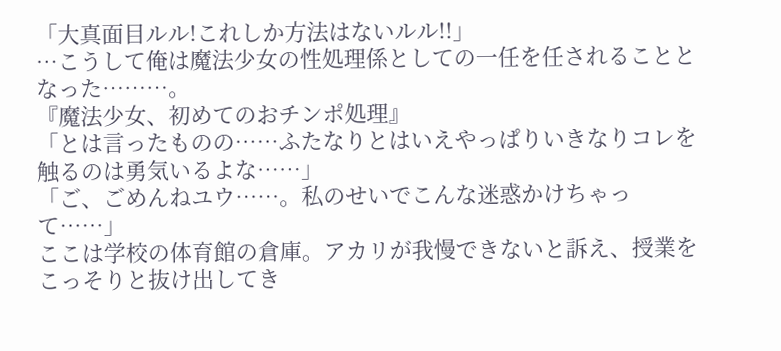「大真面目ルル!これしか方法はないルル!!」
…こうして俺は魔法少女の性処理係としての一任を任されることとなった………。
『魔法少女、初めてのおチンポ処理』
「とは言ったものの……ふたなりとはいえやっぱりいきなりコレを触るのは勇気いるよな……」
「ご、ごめんねユウ……。私のせいでこんな迷惑かけちゃって……」
ここは学校の体育館の倉庫。アカリが我慢できないと訴え、授業をこっそりと抜け出してき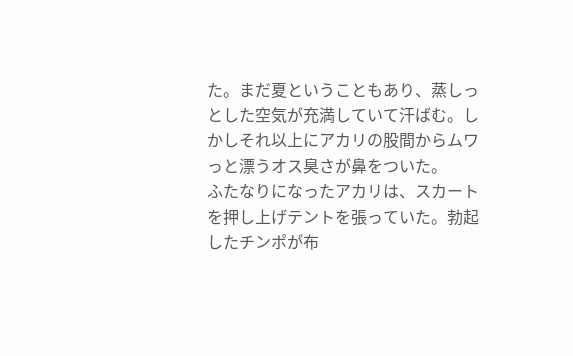た。まだ夏ということもあり、蒸しっとした空気が充満していて汗ばむ。しかしそれ以上にアカリの股間からムワっと漂うオス臭さが鼻をついた。
ふたなりになったアカリは、スカートを押し上げテントを張っていた。勃起したチンポが布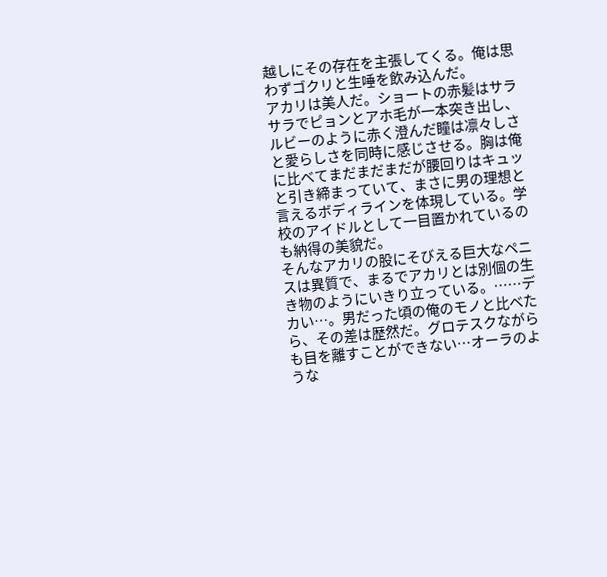越しにその存在を主張してくる。俺は思わずゴクリと生唾を飲み込んだ。
アカリは美人だ。ショートの赤髪はサラサラでピョンとアホ毛が一本突き出し、ルビーのように赤く澄んだ瞳は凛々しさと愛らしさを同時に感じさせる。胸は俺に比べてまだまだまだが腰回りはキュッと引き締まっていて、まさに男の理想と言えるボディラインを体現している。学校のアイドルとして一目置かれているのも納得の美貌だ。
そんなアカリの股にそびえる巨大なペニスは異質で、まるでアカリとは別個の生き物のようにいきり立っている。……デカい…。男だった頃の俺のモノと比べたら、その差は歴然だ。グロテスクながらも目を離すことができない…オーラのような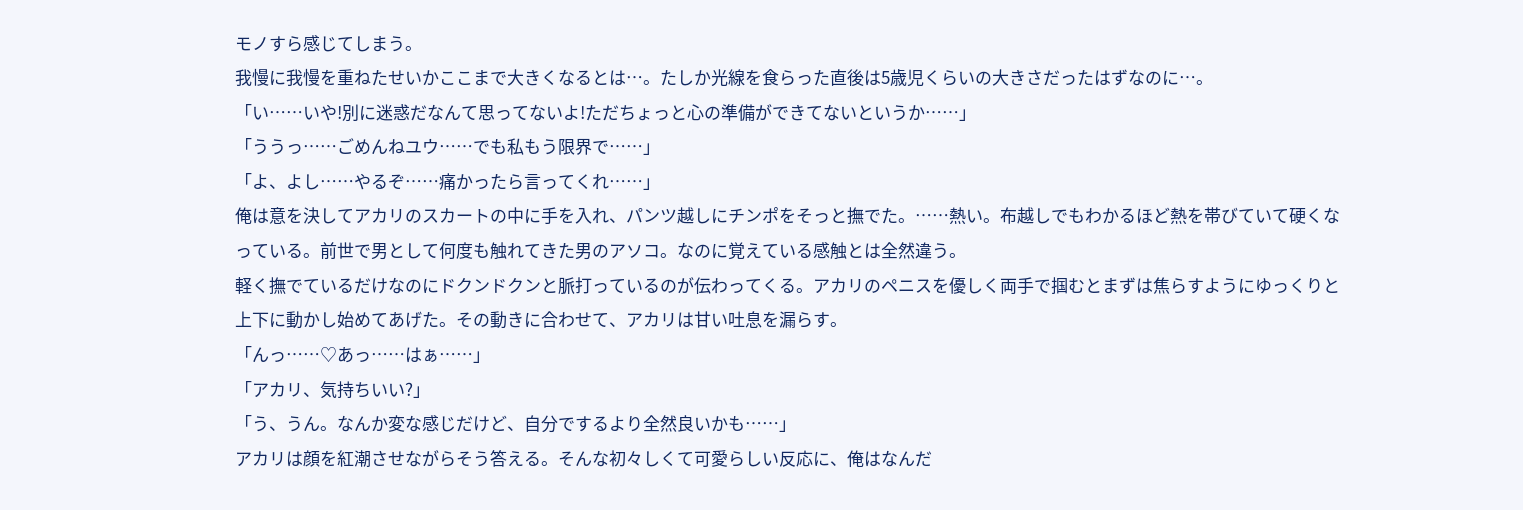モノすら感じてしまう。
我慢に我慢を重ねたせいかここまで大きくなるとは…。たしか光線を食らった直後は5歳児くらいの大きさだったはずなのに…。
「い……いや!別に迷惑だなんて思ってないよ!ただちょっと心の準備ができてないというか……」
「ううっ……ごめんねユウ……でも私もう限界で……」
「よ、よし……やるぞ……痛かったら言ってくれ……」
俺は意を決してアカリのスカートの中に手を入れ、パンツ越しにチンポをそっと撫でた。……熱い。布越しでもわかるほど熱を帯びていて硬くなっている。前世で男として何度も触れてきた男のアソコ。なのに覚えている感触とは全然違う。
軽く撫でているだけなのにドクンドクンと脈打っているのが伝わってくる。アカリのペニスを優しく両手で掴むとまずは焦らすようにゆっくりと上下に動かし始めてあげた。その動きに合わせて、アカリは甘い吐息を漏らす。
「んっ……♡あっ……はぁ……」
「アカリ、気持ちいい?」
「う、うん。なんか変な感じだけど、自分でするより全然良いかも……」
アカリは顔を紅潮させながらそう答える。そんな初々しくて可愛らしい反応に、俺はなんだ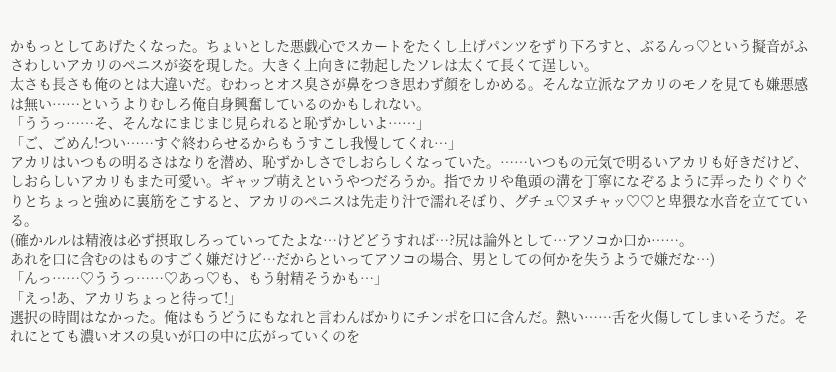かもっとしてあげたくなった。ちょいとした悪戯心でスカートをたくし上げパンツをずり下ろすと、ぶるんっ♡という擬音がふさわしいアカリのペニスが姿を現した。大きく上向きに勃起したソレは太くて長くて逞しい。
太さも長さも俺のとは大違いだ。むわっとオス臭さが鼻をつき思わず顔をしかめる。そんな立派なアカリのモノを見ても嫌悪感は無い……というよりむしろ俺自身興奮しているのかもしれない。
「ううっ……そ、そんなにまじまじ見られると恥ずかしいよ……」
「ご、ごめん!つい……すぐ終わらせるからもうすこし我慢してくれ…」
アカリはいつもの明るさはなりを潜め、恥ずかしさでしおらしくなっていた。……いつもの元気で明るいアカリも好きだけど、しおらしいアカリもまた可愛い。ギャップ萌えというやつだろうか。指でカリや亀頭の溝を丁寧になぞるように弄ったりぐりぐりとちょっと強めに裏筋をこすると、アカリのペニスは先走り汁で濡れそぼり、グチュ♡ヌチャッ♡♡と卑猥な水音を立てている。
(確かルルは精液は必ず摂取しろっていってたよな…けどどうすれば…?尻は論外として…アソコか口か……。
あれを口に含むのはものすごく嫌だけど…だからといってアソコの場合、男としての何かを失うようで嫌だな…)
「んっ……♡ううっ……♡あっ♡も、もう射精そうかも…」
「えっ!あ、アカリちょっと待って!」
選択の時間はなかった。俺はもうどうにもなれと言わんばかりにチンポを口に含んだ。熱い……舌を火傷してしまいそうだ。それにとても濃いオスの臭いが口の中に広がっていくのを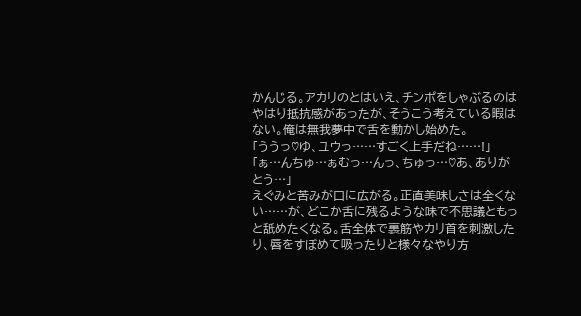かんじる。アカリのとはいえ、チンポをしゃぶるのはやはり抵抗感があったが、そうこう考えている暇はない。俺は無我夢中で舌を動かし始めた。
「ううっ♡ゆ、ユウっ……すごく上手だね……!」
「ぁ…んちゅ…ぁむっ…んっ、ちゅっ…♡あ、ありがとう…」
えぐみと苦みが口に広がる。正直美味しさは全くない……が、どこか舌に残るような味で不思議ともっと舐めたくなる。舌全体で裏筋やカリ首を刺激したり、唇をすぼめて吸ったりと様々なやり方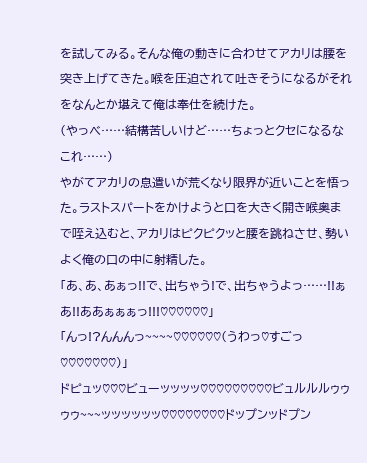を試してみる。そんな俺の動きに合わせてアカリは腰を突き上げてきた。喉を圧迫されて吐きそうになるがそれをなんとか堪えて俺は奉仕を続けた。
(やっべ……結構苦しいけど……ちょっとクセになるなこれ……)
やがてアカリの息遣いが荒くなり限界が近いことを悟った。ラストスパートをかけようと口を大きく開き喉奥まで咥え込むと、アカリはピクピクッと腰を跳ねさせ、勢いよく俺の口の中に射精した。
「あ、あ、あぁっ!!で、出ちゃう!で、出ちゃうよっ……!!ぁあ!!ああぁぁぁっ!!!♡♡♡♡♡♡」
「んっ!?んんんっ~~~~♡♡♡♡♡♡(うわっ♡すごっ♡♡♡♡♡♡♡)」
ドピュッ♡♡♡ビューッッッッ♡♡♡♡♡♡♡♡♡ビュルルルゥゥゥゥ~~~ッッッッッッ♡♡♡♡♡♡♡♡ドップンッドプン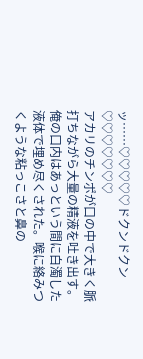ッ……♡♡♡♡♡ドクンドクン♡♡♡♡♡♡♡
アカリのチンポが口の中で大きく脈打ちながら大量の精液を吐き出す。俺の口内はあっという間に白濁した液体で埋め尽くされた。喉に絡みつくような粘っこさと鼻の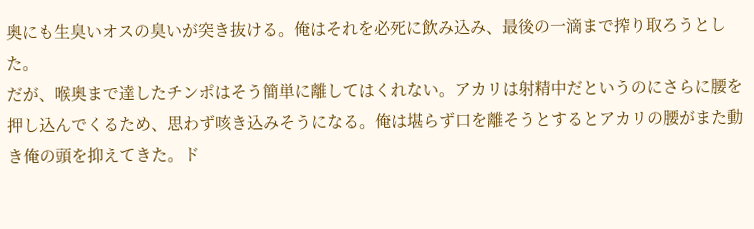奥にも生臭いオスの臭いが突き抜ける。俺はそれを必死に飲み込み、最後の一滴まで搾り取ろうとした。
だが、喉奥まで達したチンポはそう簡単に離してはくれない。アカリは射精中だというのにさらに腰を押し込んでくるため、思わず咳き込みそうになる。俺は堪らず口を離そうとするとアカリの腰がまた動き俺の頭を抑えてきた。ド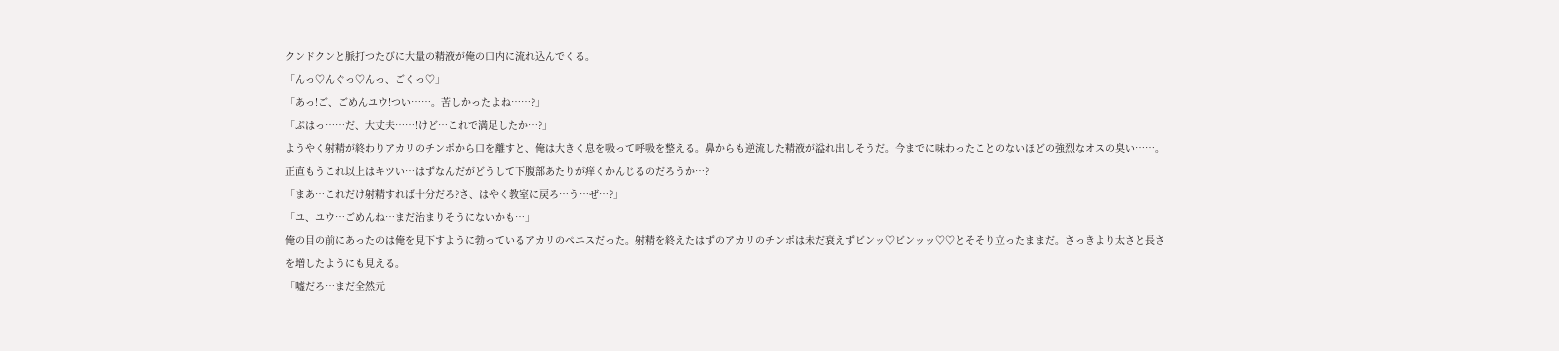クンドクンと脈打つたびに大量の精液が俺の口内に流れ込んでくる。
「んっ♡んぐっ♡んっ、ごくっ♡」
「あっ!ご、ごめんユウ!つい……。苦しかったよね……?」
「ぷはっ……だ、大丈夫……!けど…これで満足したか…?」
ようやく射精が終わりアカリのチンポから口を離すと、俺は大きく息を吸って呼吸を整える。鼻からも逆流した精液が溢れ出しそうだ。今までに味わったことのないほどの強烈なオスの臭い……。正直もうこれ以上はキツい…はずなんだがどうして下腹部あたりが痒くかんじるのだろうか…?
「まあ…これだけ射精すれば十分だろ?さ、はやく教室に戻ろ…う…ぜ…?」
「ユ、ユウ…ごめんね…まだ治まりそうにないかも…」
俺の目の前にあったのは俺を見下すように勃っているアカリのペニスだった。射精を終えたはずのアカリのチンポは未だ衰えずビンッ♡ビンッッ♡♡とそそり立ったままだ。さっきより太さと長さを増したようにも見える。
「嘘だろ…まだ全然元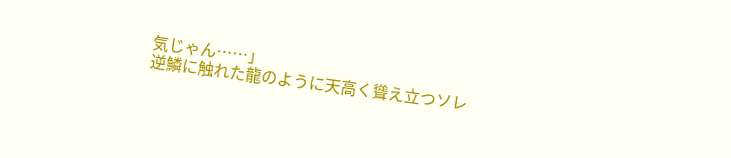気じゃん……」
逆鱗に触れた龍のように天高く聳え立つソレ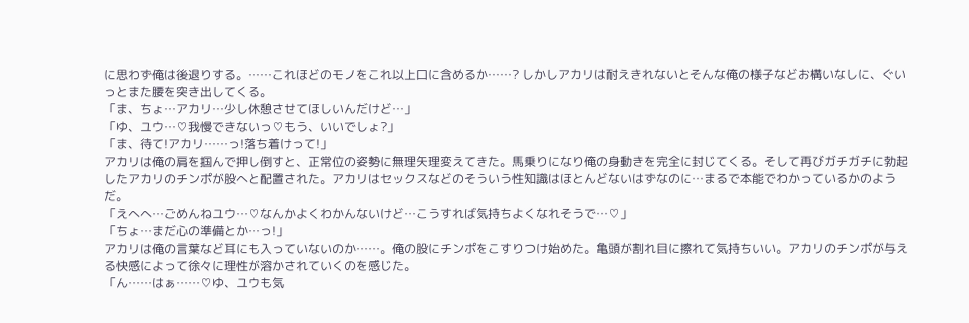に思わず俺は後退りする。……これほどのモノをこれ以上口に含めるか……? しかしアカリは耐えきれないとそんな俺の様子などお構いなしに、ぐいっとまた腰を突き出してくる。
「ま、ちょ…アカリ…少し休憩させてほしいんだけど…」
「ゆ、ユウ…♡我慢できないっ♡もう、いいでしょ?」
「ま、待て!アカリ……っ!落ち着けって!」
アカリは俺の肩を掴んで押し倒すと、正常位の姿勢に無理矢理変えてきた。馬乗りになり俺の身動きを完全に封じてくる。そして再びガチガチに勃起したアカリのチンポが股へと配置された。アカリはセックスなどのそういう性知識はほとんどないはずなのに…まるで本能でわかっているかのようだ。
「えへへ…ごめんねユウ…♡なんかよくわかんないけど…こうすれば気持ちよくなれそうで…♡」
「ちょ…まだ心の準備とか…っ!」
アカリは俺の言葉など耳にも入っていないのか……。俺の股にチンポをこすりつけ始めた。亀頭が割れ目に擦れて気持ちいい。アカリのチンポが与える快感によって徐々に理性が溶かされていくのを感じた。
「ん……はぁ……♡ゆ、ユウも気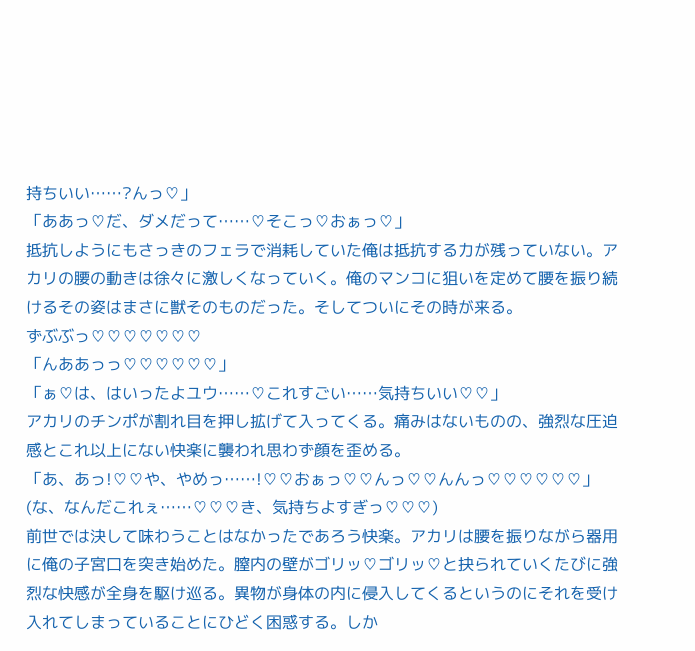持ちいい……?んっ♡」
「ああっ♡だ、ダメだって……♡そこっ♡おぁっ♡」
抵抗しようにもさっきのフェラで消耗していた俺は抵抗する力が残っていない。アカリの腰の動きは徐々に激しくなっていく。俺のマンコに狙いを定めて腰を振り続けるその姿はまさに獣そのものだった。そしてついにその時が来る。
ずぶぶっ♡♡♡♡♡♡♡
「んああっっ♡♡♡♡♡♡」
「ぁ♡は、はいったよユウ……♡これすごい……気持ちいい♡♡」
アカリのチンポが割れ目を押し拡げて入ってくる。痛みはないものの、強烈な圧迫感とこれ以上にない快楽に襲われ思わず顔を歪める。
「あ、あっ!♡♡や、やめっ……!♡♡おぁっ♡♡んっ♡♡んんっ♡♡♡♡♡♡」
(な、なんだこれぇ……♡♡♡き、気持ちよすぎっ♡♡♡)
前世では決して味わうことはなかったであろう快楽。アカリは腰を振りながら器用に俺の子宮口を突き始めた。膣内の壁がゴリッ♡ゴリッ♡と抉られていくたびに強烈な快感が全身を駆け巡る。異物が身体の内に侵入してくるというのにそれを受け入れてしまっていることにひどく困惑する。しか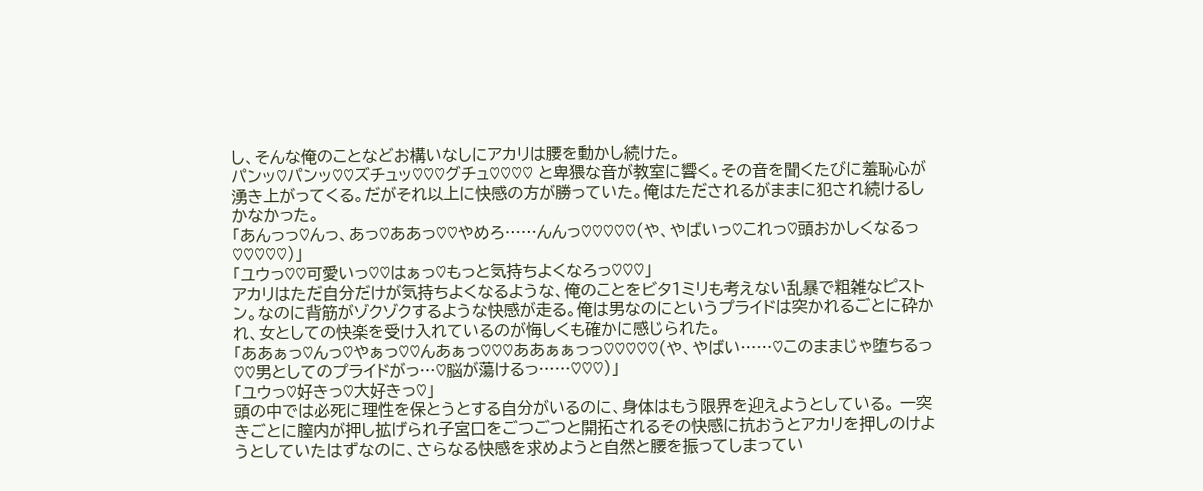し、そんな俺のことなどお構いなしにアカリは腰を動かし続けた。
パンッ♡パンッ♡♡ズチュッ♡♡♡グチュ♡♡♡♡ と卑猥な音が教室に響く。その音を聞くたびに羞恥心が湧き上がってくる。だがそれ以上に快感の方が勝っていた。俺はただされるがままに犯され続けるしかなかった。
「あんっっ♡んっ、あっ♡ああっ♡♡やめろ……んんっ♡♡♡♡♡(や、やばいっ♡これっ♡頭おかしくなるっ♡♡♡♡♡)」
「ユウっ♡♡可愛いっ♡♡はぁっ♡もっと気持ちよくなろっ♡♡♡」
アカリはただ自分だけが気持ちよくなるような、俺のことをビタ1ミリも考えない乱暴で粗雑なピストン。なのに背筋がゾクゾクするような快感が走る。俺は男なのにというプライドは突かれるごとに砕かれ、女としての快楽を受け入れているのが悔しくも確かに感じられた。
「ああぁっ♡んっ♡やぁっ♡♡んあぁっ♡♡♡ああぁぁっっ♡♡♡♡♡(や、やばい……♡このままじゃ堕ちるっ♡♡男としてのプライドがっ…♡脳が蕩けるっ……♡♡♡)」
「ユウっ♡好きっ♡大好きっ♡」
頭の中では必死に理性を保とうとする自分がいるのに、身体はもう限界を迎えようとしている。 一突きごとに膣内が押し拡げられ子宮口をごつごつと開拓されるその快感に抗おうとアカリを押しのけようとしていたはずなのに、さらなる快感を求めようと自然と腰を振ってしまってい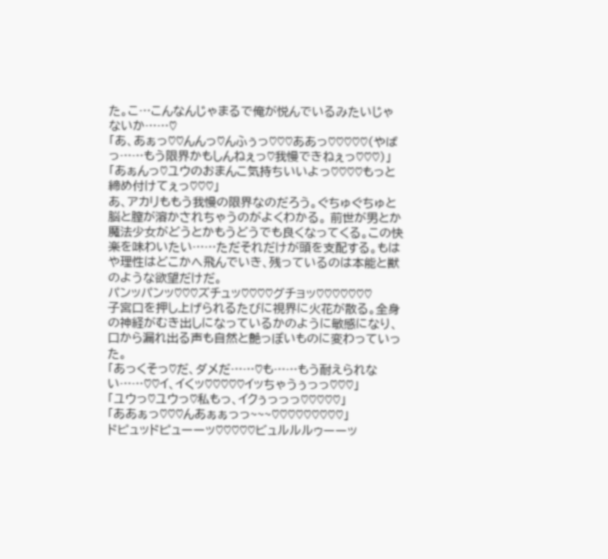た。こ…こんなんじゃまるで俺が悦んでいるみたいじゃないか……♡
「あ、あぁっ♡♡んんっ♡んふぅっ♡♡♡ああっ♡♡♡♡♡(やばっ……もう限界かもしんねぇっ♡我慢できねぇっ♡♡♡)」
「あぁんっ♡ユウのおまんこ気持ちいいよっ♡♡♡♡もっと締め付けてぇっ♡♡♡」
あ、アカリももう我慢の限界なのだろう。ぐちゅぐちゅと脳と膣が溶かされちゃうのがよくわかる。 前世が男とか魔法少女がどうとかもうどうでも良くなってくる。この快楽を味わいたい……ただそれだけが頭を支配する。もはや理性はどこかへ飛んでいき、残っているのは本能と獣のような欲望だけだ。
パンッパンッ♡♡♡ズチュッ♡♡♡♡グチョッ♡♡♡♡♡♡♡
子宮口を押し上げられるたびに視界に火花が散る。全身の神経がむき出しになっているかのように敏感になり、口から漏れ出る声も自然と艶っぽいものに変わっていった。
「あっくそっ♡だ、ダメだ……♡も……もう耐えられない……♡♡イ、イくッ♡♡♡♡♡イッちゃうぅっっ♡♡♡」
「ユウっ♡ユウっ♡私もっ、イクぅっっっ♡♡♡♡♡」
「ああぁっ♡♡♡んあぁぁっっ~~~♡♡♡♡♡♡♡♡♡」
ドピュッドピューーッ♡♡♡♡♡ビュルルルゥーーッ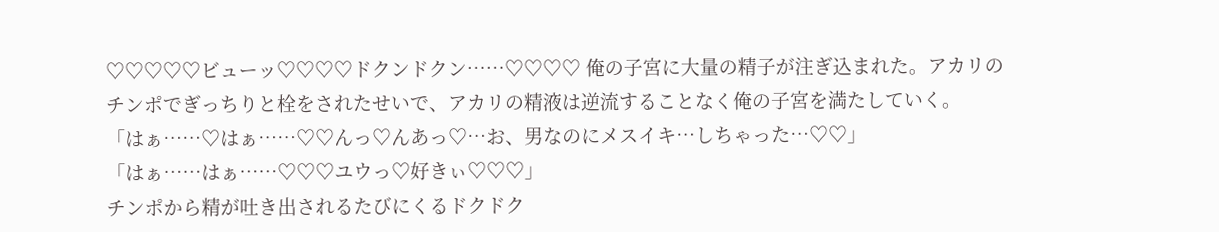♡♡♡♡♡ビューッ♡♡♡♡ドクンドクン……♡♡♡♡ 俺の子宮に大量の精子が注ぎ込まれた。アカリのチンポでぎっちりと栓をされたせいで、アカリの精液は逆流することなく俺の子宮を満たしていく。
「はぁ……♡はぁ……♡♡んっ♡んあっ♡…お、男なのにメスイキ…しちゃった…♡♡」
「はぁ……はぁ……♡♡♡ユウっ♡好きぃ♡♡♡」
チンポから精が吐き出されるたびにくるドクドク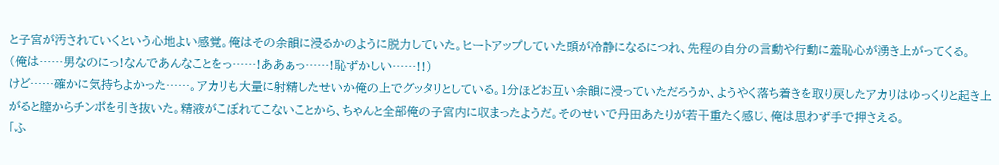と子宮が汚されていくという心地よい感覚。俺はその余韻に浸るかのように脱力していた。ヒートアップしていた頭が冷静になるにつれ、先程の自分の言動や行動に羞恥心が湧き上がってくる。
(俺は……男なのにっ!なんであんなことをっ……!ああぁっ……!恥ずかしい……!!)
けど……確かに気持ちよかった……。アカリも大量に射精したせいか俺の上でグッタリとしている。1分ほどお互い余韻に浸っていただろうか、ようやく落ち着きを取り戻したアカリはゆっくりと起き上がると膣からチンポを引き抜いた。精液がこぼれてこないことから、ちゃんと全部俺の子宮内に収まったようだ。そのせいで丹田あたりが若干重たく感じ、俺は思わず手で押さえる。
「ふ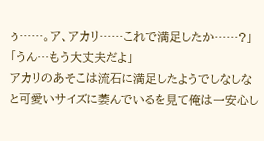ぅ……。ア、アカリ……これで満足したか……?」
「うん…もう大丈夫だよ」
アカリのあそこは流石に満足したようでしなしなと可愛いサイズに萎んでいるを見て俺は一安心し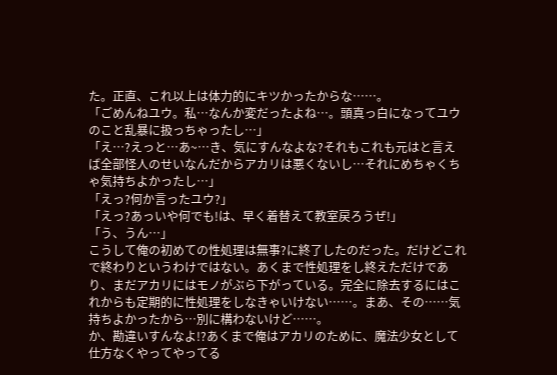た。正直、これ以上は体力的にキツかったからな……。
「ごめんねユウ。私…なんか変だったよね…。頭真っ白になってユウのこと乱暴に扱っちゃったし…」
「え…?えっと…あ~…き、気にすんなよな?それもこれも元はと言えば全部怪人のせいなんだからアカリは悪くないし…それにめちゃくちゃ気持ちよかったし…」
「えっ?何か言ったユウ?」
「えっ?あっいや何でも!は、早く着替えて教室戻ろうぜ!」
「う、うん…」
こうして俺の初めての性処理は無事?に終了したのだった。だけどこれで終わりというわけではない。あくまで性処理をし終えただけであり、まだアカリにはモノがぶら下がっている。完全に除去するにはこれからも定期的に性処理をしなきゃいけない……。まあ、その……気持ちよかったから…別に構わないけど……。
か、勘違いすんなよ!?あくまで俺はアカリのために、魔法少女として仕方なくやってやってる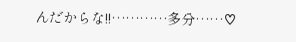んだからな!!…………多分……♡